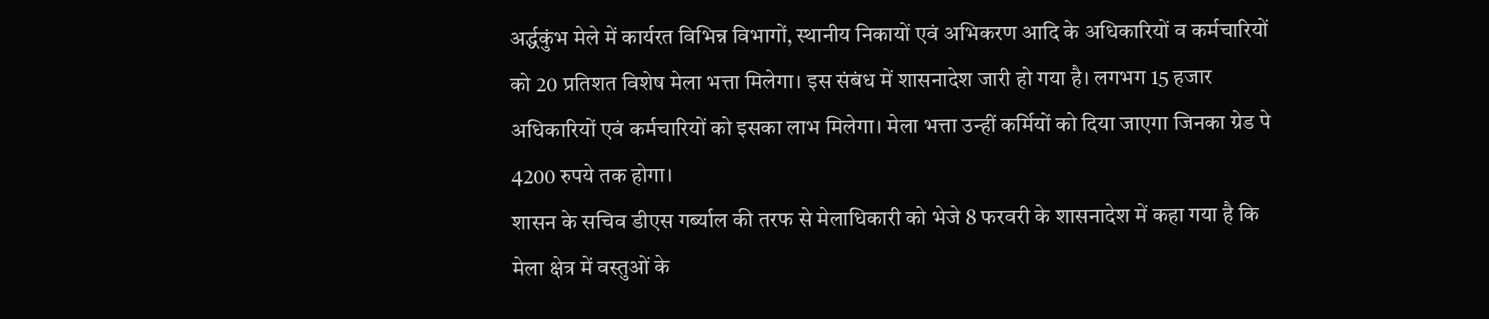अर्द्धकुंभ मेले में कार्यरत विभिन्न विभागों, स्थानीय निकायों एवं अभिकरण आदि के अधिकारियों व कर्मचारियों को 20 प्रतिशत विशेष मेला भत्ता मिलेगा। इस संबंध में शासनादेश जारी हो गया है। लगभग 15 हजार अधिकारियों एवं कर्मचारियों को इसका लाभ मिलेगा। मेला भत्ता उन्हीं कर्मियों को दिया जाएगा जिनका ग्रेड पे 4200 रुपये तक होगा।
शासन के सचिव डीएस गर्ब्याल की तरफ से मेलाधिकारी को भेजे 8 फरवरी के शासनादेश में कहा गया है कि मेला क्षेत्र में वस्तुओं के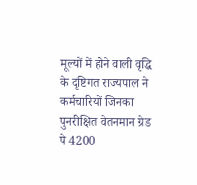मूल्यों में होने वाली वृद्धि के दृष्टिगत राज्यपाल ने कर्मचारियों जिनका पुनरीक्षित वेतनमान ग्रेड पे 4200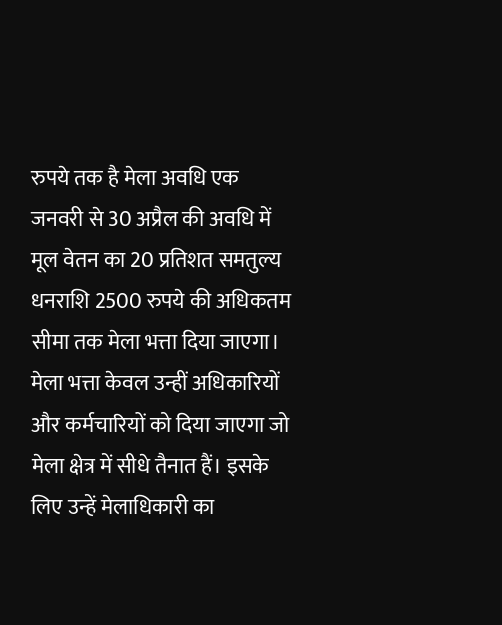रुपये तक है मेला अवधि एक जनवरी से 30 अप्रैल की अवधि में मूल वेतन का 20 प्रतिशत समतुल्य धनराशि 2500 रुपये की अधिकतम सीमा तक मेला भत्ता दिया जाएगा।
मेला भत्ता केवल उन्हीं अधिकारियों और कर्मचारियों को दिया जाएगा जो मेला क्षेत्र में सीधे तैनात हैं। इसके लिए उन्हें मेलाधिकारी का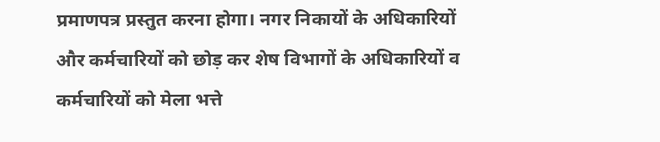प्रमाणपत्र प्रस्तुत करना होगा। नगर निकायों के अधिकारियों और कर्मचारियों को छोड़ कर शेष विभागों के अधिकारियों व कर्मचारियों को मेला भत्ते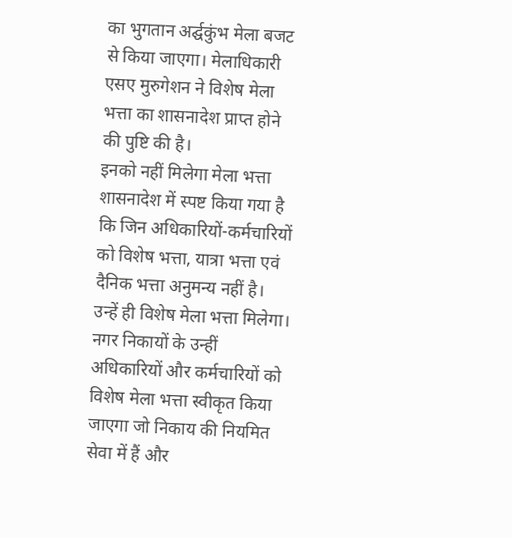का भुगतान अर्द्घकुंभ मेला बजट से किया जाएगा। मेलाधिकारी एसए मुरुगेशन ने विशेष मेला भत्ता का शासनादेश प्राप्त होने की पुष्टि की है।
इनको नहीं मिलेगा मेला भत्ता
शासनादेश में स्पष्ट किया गया है कि जिन अधिकारियों-कर्मचारियों को विशेष भत्ता, यात्रा भत्ता एवं दैनिक भत्ता अनुमन्य नहीं है। उन्हें ही विशेष मेला भत्ता मिलेगा। नगर निकायों के उन्हीं अधिकारियों और कर्मचारियों को विशेष मेला भत्ता स्वीकृत किया जाएगा जो निकाय की नियमित सेवा में हैं और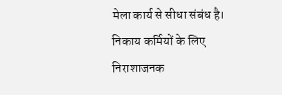मेला कार्य से सीधा संबंध है।
निकाय कर्मियों के लिए निराशाजनक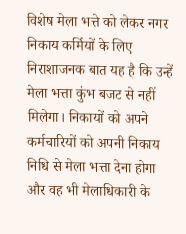विशेष मेला भत्ते को लेकर नगर निकाय कर्मियों के लिए निराशाजनक बात यह है कि उन्हें मेला भत्ता कुंभ बजट से नहीं मिलेगा। निकायों को अपने कर्मचारियों को अपनी निकाय निधि से मेला भत्ता देना होगा और वह भी मेलाधिकारी के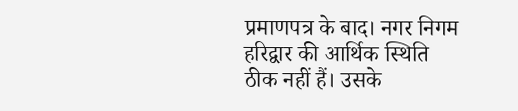प्रमाणपत्र के बाद। नगर निगम हरिद्वार की आर्थिक स्थिति ठीक नहीं हैं। उसके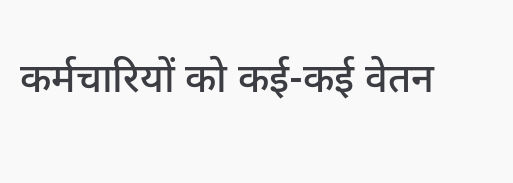कर्मचारियों को कई-कई वेतन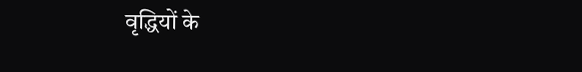वृद्धियों के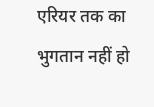एरियर तक का भुगतान नहीं हो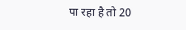पा रहा है तो 20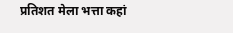प्रतिशत मेला भत्ता कहां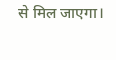से मिल जाएगा।